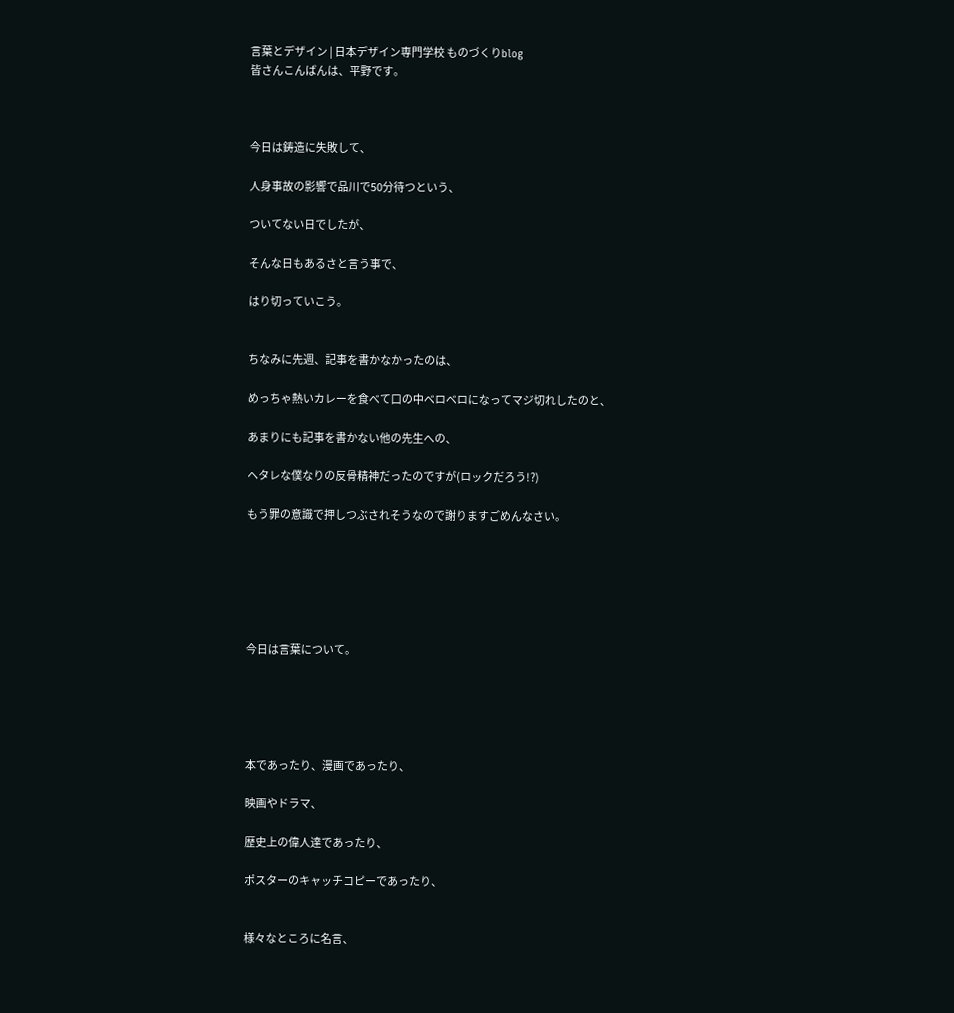言葉とデザイン | 日本デザイン専門学校 ものづくりblog
皆さんこんばんは、平野です。



今日は鋳造に失敗して、

人身事故の影響で品川で50分待つという、

ついてない日でしたが、

そんな日もあるさと言う事で、

はり切っていこう。


ちなみに先週、記事を書かなかったのは、

めっちゃ熱いカレーを食べて口の中ベロベロになってマジ切れしたのと、

あまりにも記事を書かない他の先生への、

ヘタレな僕なりの反骨精神だったのですが(ロックだろう!?)

もう罪の意識で押しつぶされそうなので謝りますごめんなさい。






今日は言葉について。





本であったり、漫画であったり、

映画やドラマ、

歴史上の偉人達であったり、

ポスターのキャッチコピーであったり、


様々なところに名言、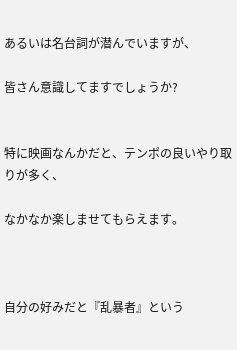あるいは名台詞が潜んでいますが、

皆さん意識してますでしょうか?


特に映画なんかだと、テンポの良いやり取りが多く、

なかなか楽しませてもらえます。



自分の好みだと『乱暴者』という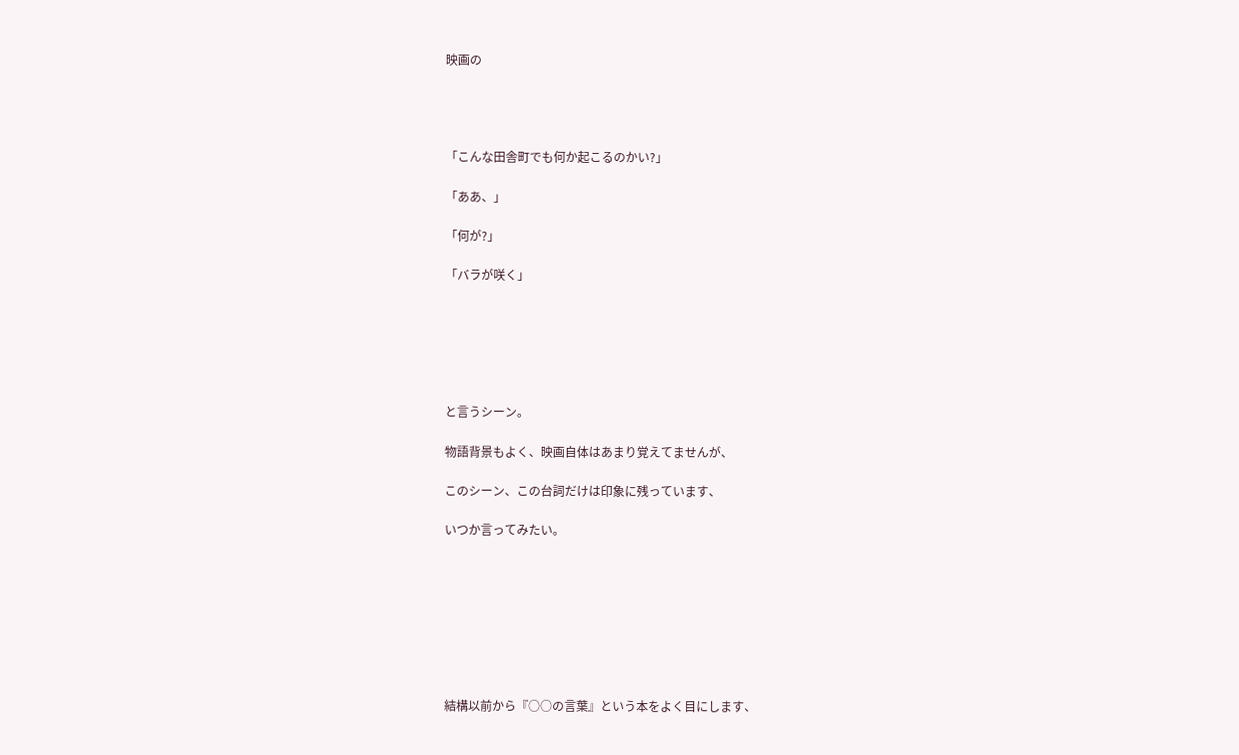映画の




「こんな田舎町でも何か起こるのかい?」

「ああ、」

「何が?」

「バラが咲く」






と言うシーン。

物語背景もよく、映画自体はあまり覚えてませんが、

このシーン、この台詞だけは印象に残っています、

いつか言ってみたい。








結構以前から『○○の言葉』という本をよく目にします、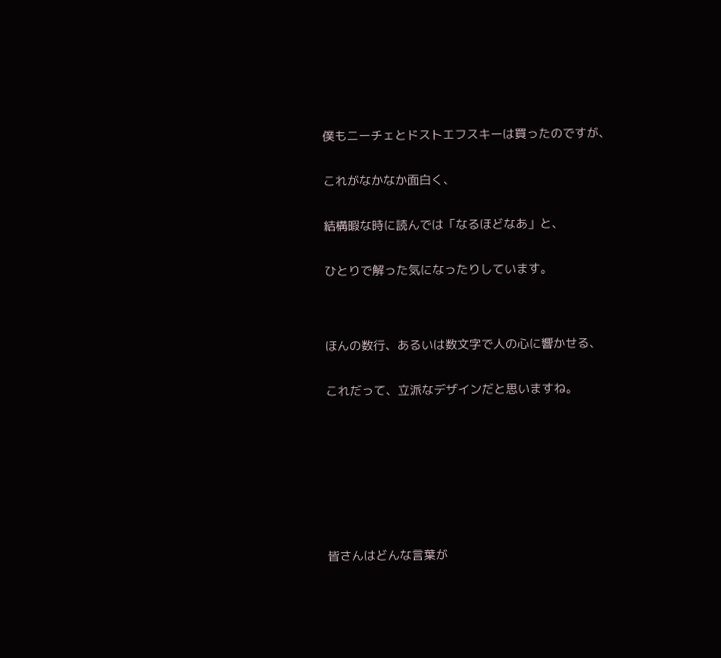僕もニーチェとドストエフスキーは買ったのですが、


これがなかなか面白く、


結構暇な時に読んでは「なるほどなあ」と、


ひとりで解った気になったりしています。




ほんの数行、あるいは数文字で人の心に響かせる、


これだって、立派なデザインだと思いますね。










皆さんはどんな言葉が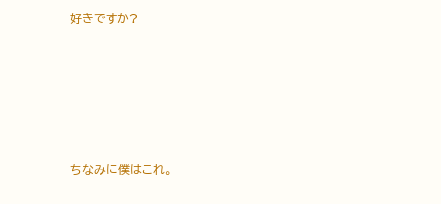好きですか?






ちなみに僕はこれ。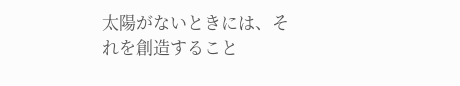太陽がないときには、それを創造すること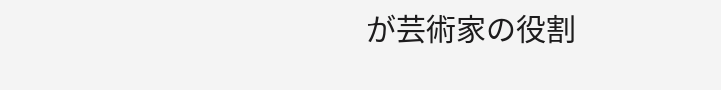が芸術家の役割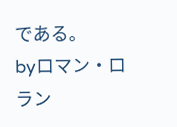である。
byロマン・ロラン